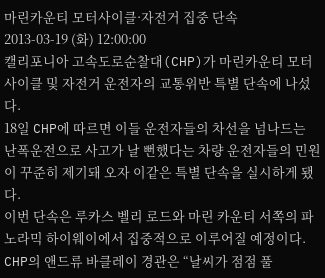마린카운티 모터사이클·자전거 집중 단속
2013-03-19 (화) 12:00:00
캘리포니아 고속도로순찰대(CHP)가 마린카운티 모터사이클 및 자전거 운전자의 교통위반 특별 단속에 나섰다.
18일 CHP에 따르면 이들 운전자들의 차선을 넘나드는 난폭운전으로 사고가 날 뻔했다는 차량 운전자들의 민원이 꾸준히 제기돼 오자 이같은 특별 단속을 실시하게 됐다.
이번 단속은 루카스 벨리 로드와 마린 카운티 서쪽의 파노라믹 하이웨이에서 집중적으로 이루어질 예정이다.
CHP의 앤드류 바클레이 경관은 “날씨가 점점 풀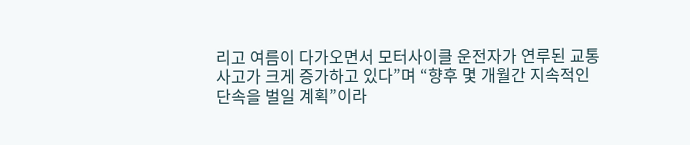리고 여름이 다가오면서 모터사이클 운전자가 연루된 교통사고가 크게 증가하고 있다”며 “향후 몇 개월간 지속적인 단속을 벌일 계획”이라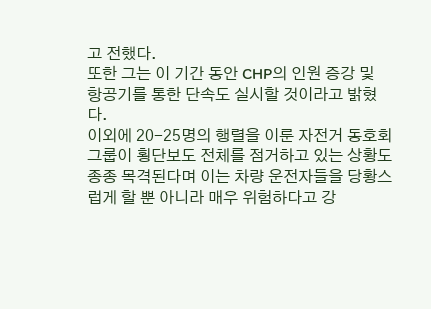고 전했다.
또한 그는 이 기간 동안 CHP의 인원 증강 및 항공기를 통한 단속도 실시할 것이라고 밝혔다.
이외에 20-25명의 행렬을 이룬 자전거 동호회 그룹이 횡단보도 전체를 점거하고 있는 상황도 종종 목격된다며 이는 차량 운전자들을 당황스럽게 할 뿐 아니라 매우 위험하다고 강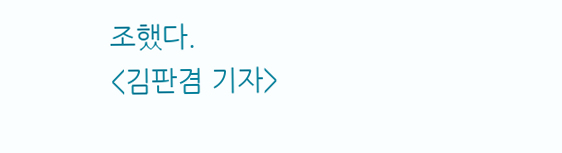조했다.
<김판겸 기자>